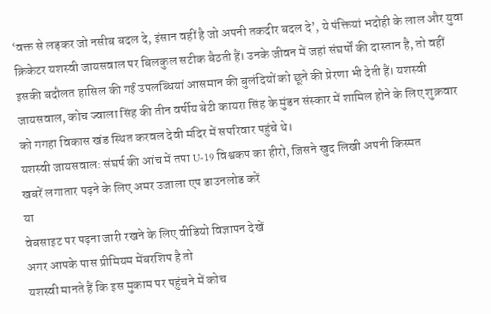‘वक्त से लड़कर जो नसीब बदल दे, इंसान वहीं है जो अपनी तकदीर बदल दे’, ये पंक्तियां भदोही के लाल और युवा क्रिकेटर यशस्वी जायसवाल पर बिलकुल सटीक बैठती हैं। उनके जीवन में जहां संघर्षों की दास्तान है, तो वहीं इसकी बदौलत हासिल की गईं उपलब्धियां आसमान की बुलंदियों को छूने की प्रेरणा भी देती हैं। यशस्वी जायसवाल, कोच ज्वाला सिंह की तीन वर्षीय बेटी कायरा सिंह के मुंडन संस्कार में शामिल होने के लिए शुक्रवार को गगहा विकास खंड स्थित करवल देवी मंदिर में सपरिवार पहुंचे थे।
यशस्वी जायसवाल: संघर्ष की आंच में तपा U-19 विश्वकप का हीरो, जिसने खुद लिखी अपनी किस्मत
खबरें लगातार पढ़ने के लिए अमर उजाला एप डाउनलोड करें
या
वेबसाइट पर पढ़ना जारी रखने के लिए वीडियो विज्ञापन देखें
अगर आपके पास प्रीमियम मेंबरशिप है तो
यशस्वी मानते हैं कि इस मुकाम पर पहुंचने में कोच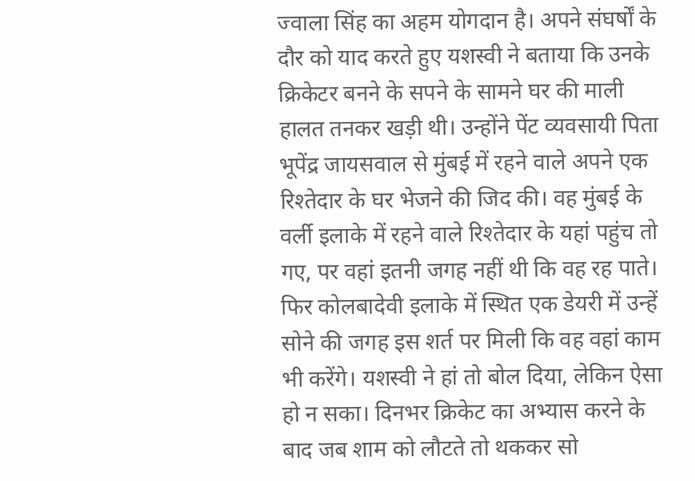ज्वाला सिंह का अहम योगदान है। अपने संघर्षों के दौर को याद करते हुए यशस्वी ने बताया कि उनके क्रिकेटर बनने के सपने के सामने घर की माली हालत तनकर खड़ी थी। उन्होंने पेंट व्यवसायी पिता भूपेंद्र जायसवाल से मुंबई में रहने वाले अपने एक रिश्तेदार के घर भेजने की जिद की। वह मुंबई के वर्ली इलाके में रहने वाले रिश्तेदार के यहां पहुंच तो गए, पर वहां इतनी जगह नहीं थी कि वह रह पाते। फिर कोलबादेवी इलाके में स्थित एक डेयरी में उन्हें सोने की जगह इस शर्त पर मिली कि वह वहां काम भी करेंगे। यशस्वी ने हां तो बोल दिया, लेकिन ऐसा हो न सका। दिनभर क्रिकेट का अभ्यास करने के बाद जब शाम को लौटते तो थककर सो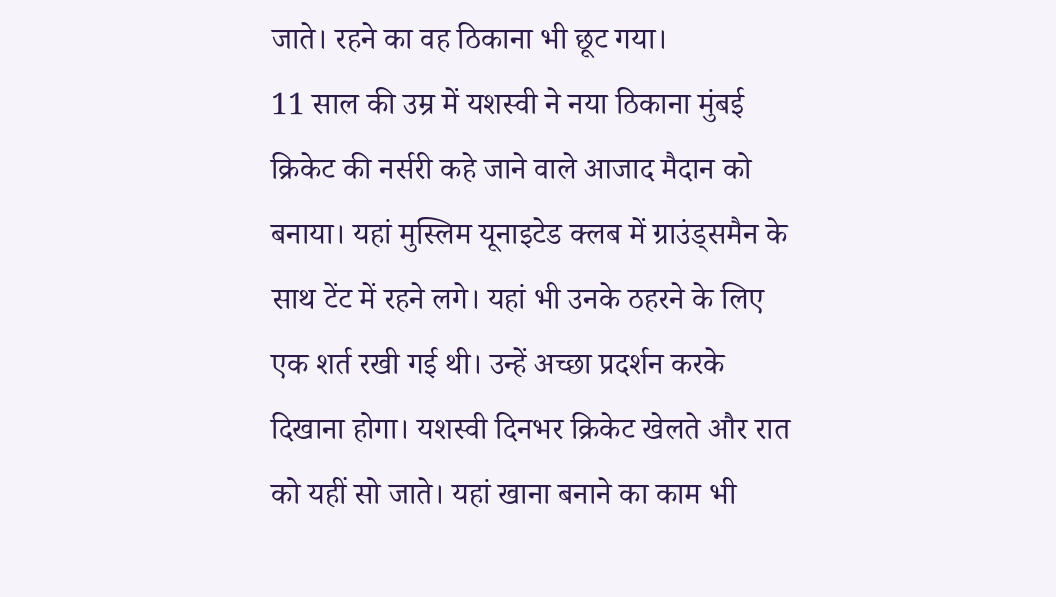जाते। रहने का वह ठिकाना भी छूट गया।
11 साल की उम्र में यशस्वी ने नया ठिकाना मुंबई क्रिकेट की नर्सरी कहे जाने वाले आजाद मैदान को बनाया। यहां मुस्लिम यूनाइटेड क्लब में ग्राउंड्समैन के साथ टेंट में रहने लगे। यहां भी उनके ठहरने के लिए एक शर्त रखी गई थी। उन्हें अच्छा प्रदर्शन करके दिखाना होगा। यशस्वी दिनभर क्रिकेट खेलते और रात को यहीं सो जाते। यहां खाना बनाने का काम भी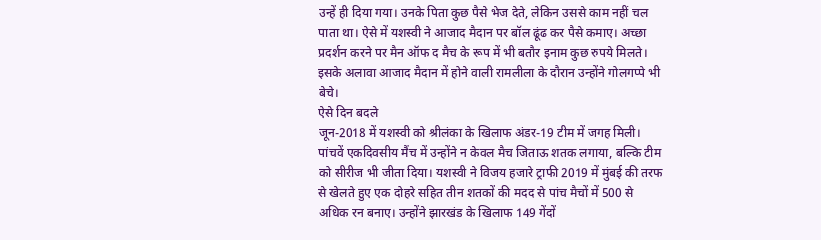उन्हें ही दिया गया। उनके पिता कुछ पैसे भेज देते, लेकिन उससे काम नहीं चल पाता था। ऐसे में यशस्वी ने आजाद मैदान पर बॉल ढूंढ कर पैसे कमाए। अच्छा प्रदर्शन करने पर मैन ऑफ द मैच के रूप में भी बतौर इनाम कुछ रुपये मिलते। इसके अलावा आजाद मैदान में होने वाली रामलीला के दौरान उन्होंने गोलगप्पे भी बेचे।
ऐसे दिन बदले
जून-2018 में यशस्वी को श्रीलंका के खिलाफ अंडर-19 टीम में जगह मिली। पांचवें एकदिवसीय मैंच में उन्होंने न केवल मैच जिताऊ शतक लगाया, बल्कि टीम को सीरीज भी जीता दिया। यशस्वी ने विजय हजारे ट्राफी 2019 में मुंबई की तरफ से खेलते हुए एक दोहरे सहित तीन शतकों की मदद से पांच मैचों में 500 से अधिक रन बनाए। उन्होंने झारखंड के खिलाफ 149 गेंदों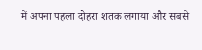में अपना पहला दोहरा शतक लगाया और सबसे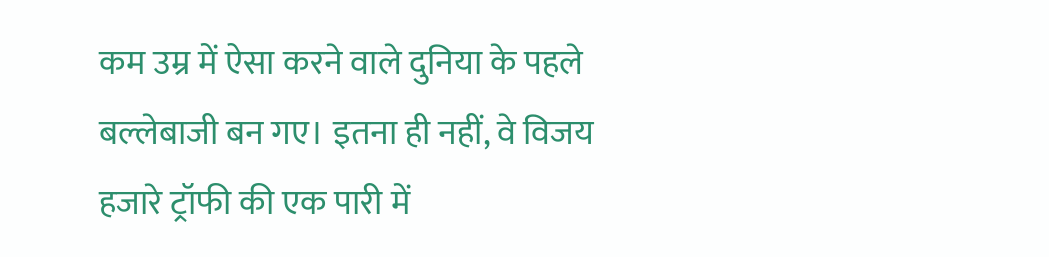कम उम्र में ऐसा करने वाले दुनिया के पहले बल्लेबाजी बन गए। इतना ही नहीं, वे विजय हजारे ट्रॉफी की एक पारी में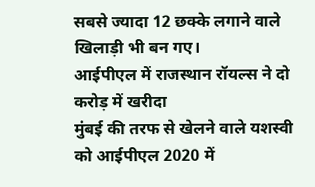सबसे ज्यादा 12 छक्के लगाने वाले खिलाड़ी भी बन गए।
आईपीएल में राजस्थान रॉयल्स ने दो करोड़ में खरीदा
मुंबई की तरफ से खेलने वाले यशस्वी को आईपीएल 2020 में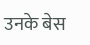उनके बेस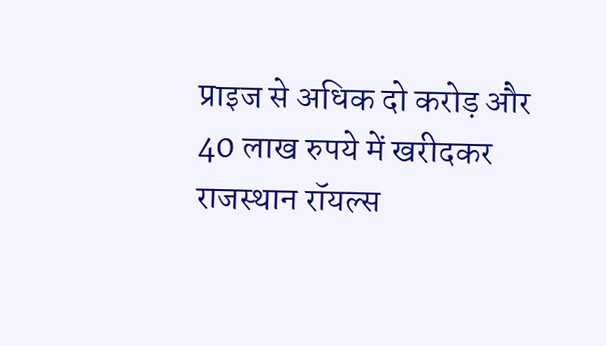प्राइज से अधिक दो करोड़ और 40 लाख रुपये में खरीदकर राजस्थान रॉयल्स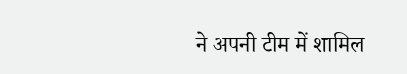ने अपनी टीम में शामिल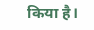किया है।